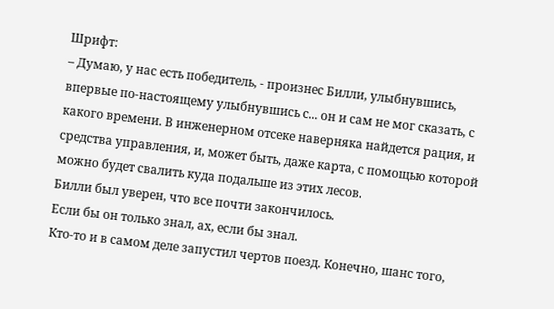Шрифт:
– Думаю, у нас есть победитель, - произнес Билли, улыбнувшись, впервые по-настоящему улыбнувшись с... он и сам не мог сказать, с какого времени. В инженерном отсеке наверняка найдется рация, и средства управления, и, может быть, даже карта, с помощью которой можно будет свалить куда подальше из этих лесов.
Билли был уверен, что все почти закончилось.
Если бы он только знал, ах, если бы знал.
Кто-то и в самом деле запустил чертов поезд. Конечно, шанс того,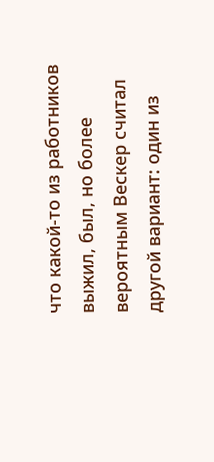что какой-то из работников выжил, был, но более вероятным Вескер считал другой вариант: один из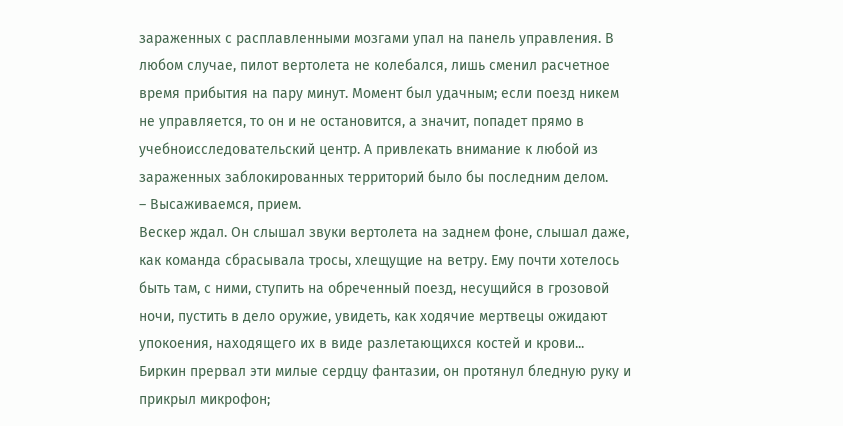зараженных с расплавленными мозгами упал на панель управления. В любом случае, пилот вертолета не колебался, лишь сменил расчетное время прибытия на пару минут. Момент был удачным; если поезд никем не управляется, то он и не остановится, а значит, попадет прямо в учебноисследовательский центр. А привлекать внимание к любой из зараженных заблокированных территорий было бы последним делом.
– Высаживаемся, прием.
Вескер ждал. Он слышал звуки вертолета на заднем фоне, слышал даже, как команда сбрасывала тросы, хлещущие на ветру. Ему почти хотелось быть там, с ними, ступить на обреченный поезд, несущийся в грозовой ночи, пустить в дело оружие, увидеть, как ходячие мертвецы ожидают упокоения, находящего их в виде разлетающихся костей и крови...
Биркин прервал эти милые сердцу фантазии, он протянул бледную руку и прикрыл микрофон;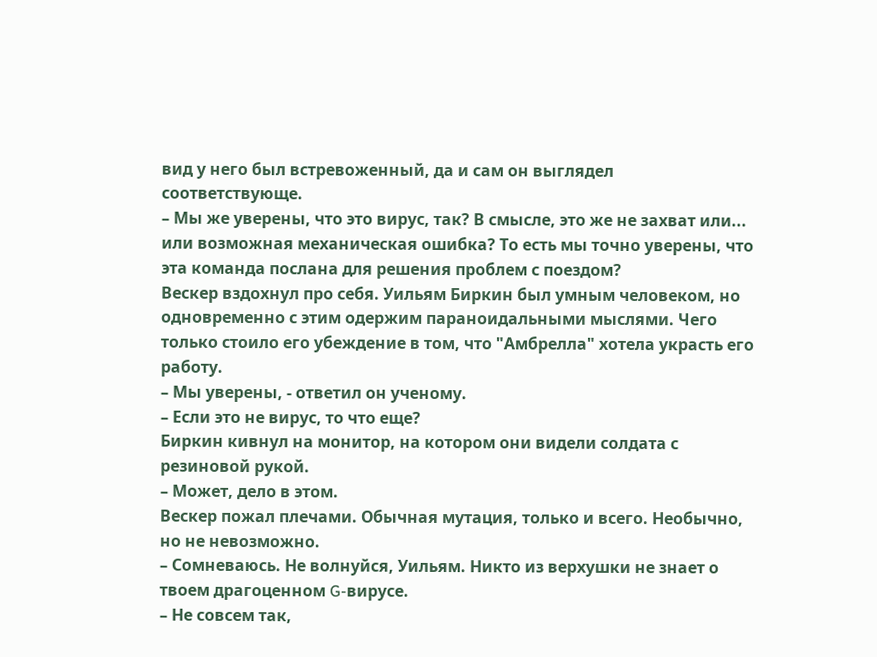вид у него был встревоженный, да и сам он выглядел соответствующе.
– Мы же уверены, что это вирус, так? В смысле, это же не захват или... или возможная механическая ошибка? То есть мы точно уверены, что эта команда послана для решения проблем с поездом?
Вескер вздохнул про себя. Уильям Биркин был умным человеком, но одновременно с этим одержим параноидальными мыслями. Чего только стоило его убеждение в том, что "Амбрелла" хотела украсть его работу.
– Мы уверены, - ответил он ученому.
– Если это не вирус, то что еще?
Биркин кивнул на монитор, на котором они видели солдата с резиновой рукой.
– Может, дело в этом.
Вескер пожал плечами. Обычная мутация, только и всего. Необычно, но не невозможно.
– Сомневаюсь. Не волнуйся, Уильям. Никто из верхушки не знает о твоем драгоценном G-вирусе.
– Не совсем так,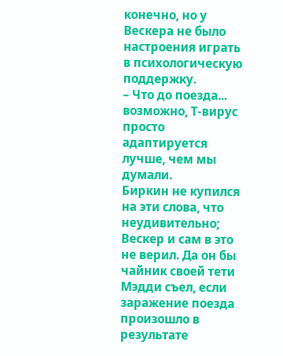конечно, но у Вескера не было настроения играть в психологическую поддержку.
– Что до поезда... возможно, Т-вирус просто адаптируется лучше, чем мы думали.
Биркин не купился на эти слова, что неудивительно; Вескер и сам в это не верил. Да он бы чайник своей тети Мэдди съел, если заражение поезда произошло в результате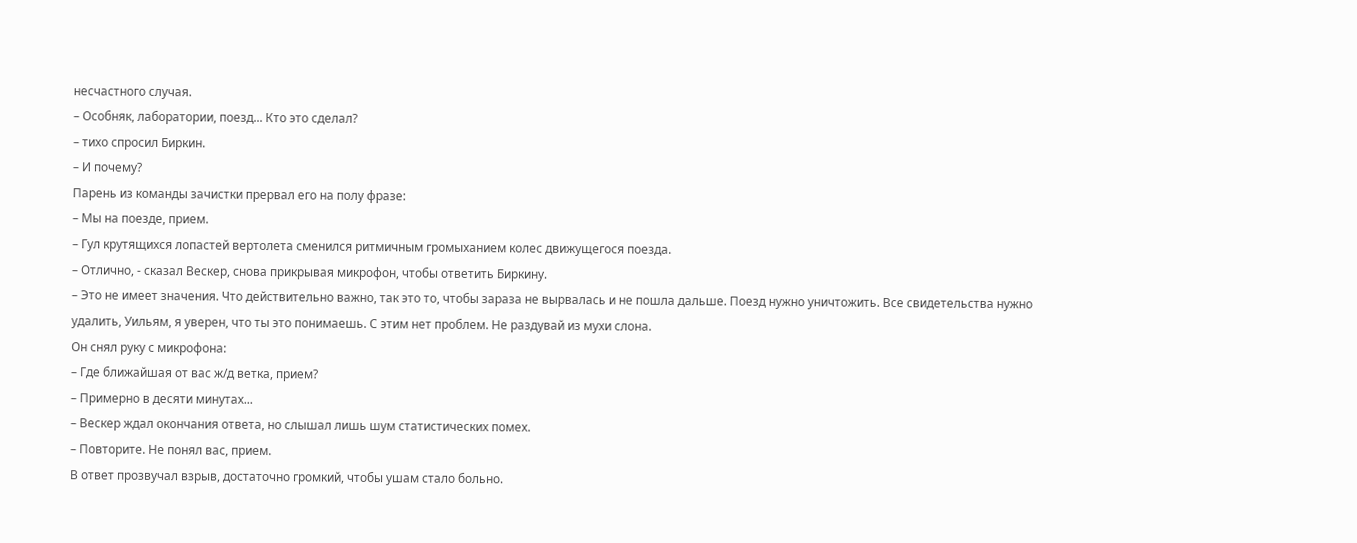несчастного случая.
– Особняк, лаборатории, поезд... Кто это сделал?
– тихо спросил Биркин.
– И почему?
Парень из команды зачистки прервал его на полу фразе:
– Мы на поезде, прием.
– Гул крутящихся лопастей вертолета сменился ритмичным громыханием колес движущегося поезда.
– Отлично, - сказал Вескер, снова прикрывая микрофон, чтобы ответить Биркину.
– Это не имеет значения. Что действительно важно, так это то, чтобы зараза не вырвалась и не пошла дальше. Поезд нужно уничтожить. Все свидетельства нужно удалить, Уильям, я уверен, что ты это понимаешь. С этим нет проблем. Не раздувай из мухи слона.
Он снял руку с микрофона:
– Где ближайшая от вас ж/д ветка, прием?
– Примерно в десяти минутах...
– Вескер ждал окончания ответа, но слышал лишь шум статистических помех.
– Повторите. Не понял вас, прием.
В ответ прозвучал взрыв, достаточно громкий, чтобы ушам стало больно.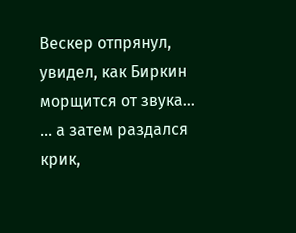Вескер отпрянул, увидел, как Биркин морщится от звука...
... а затем раздался крик,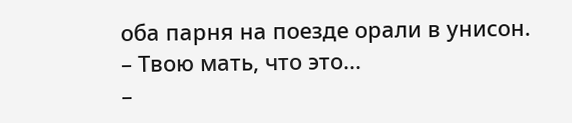оба парня на поезде орали в унисон.
– Твою мать, что это...
–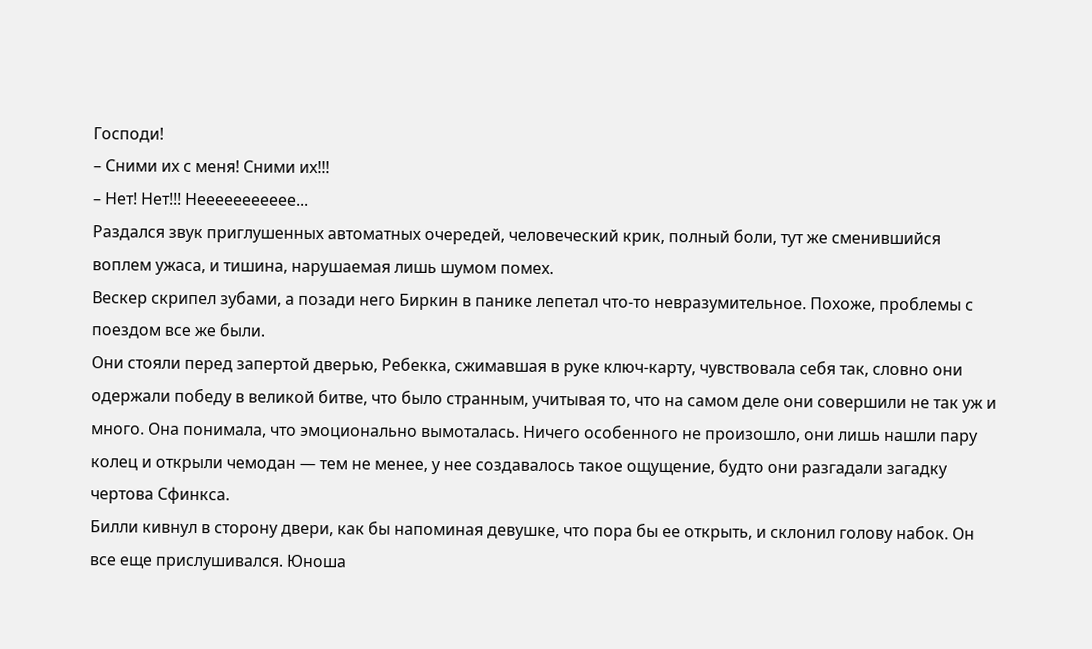Господи!
– Сними их с меня! Сними их!!!
– Нет! Нет!!! Неееееееееее...
Раздался звук приглушенных автоматных очередей, человеческий крик, полный боли, тут же сменившийся воплем ужаса, и тишина, нарушаемая лишь шумом помех.
Вескер скрипел зубами, а позади него Биркин в панике лепетал что-то невразумительное. Похоже, проблемы с поездом все же были.
Они стояли перед запертой дверью, Ребекка, сжимавшая в руке ключ-карту, чувствовала себя так, словно они одержали победу в великой битве, что было странным, учитывая то, что на самом деле они совершили не так уж и много. Она понимала, что эмоционально вымоталась. Ничего особенного не произошло, они лишь нашли пару колец и открыли чемодан — тем не менее, у нее создавалось такое ощущение, будто они разгадали загадку чертова Сфинкса.
Билли кивнул в сторону двери, как бы напоминая девушке, что пора бы ее открыть, и склонил голову набок. Он все еще прислушивался. Юноша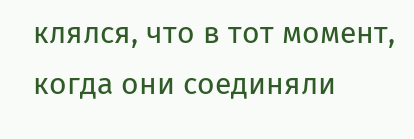клялся, что в тот момент, когда они соединяли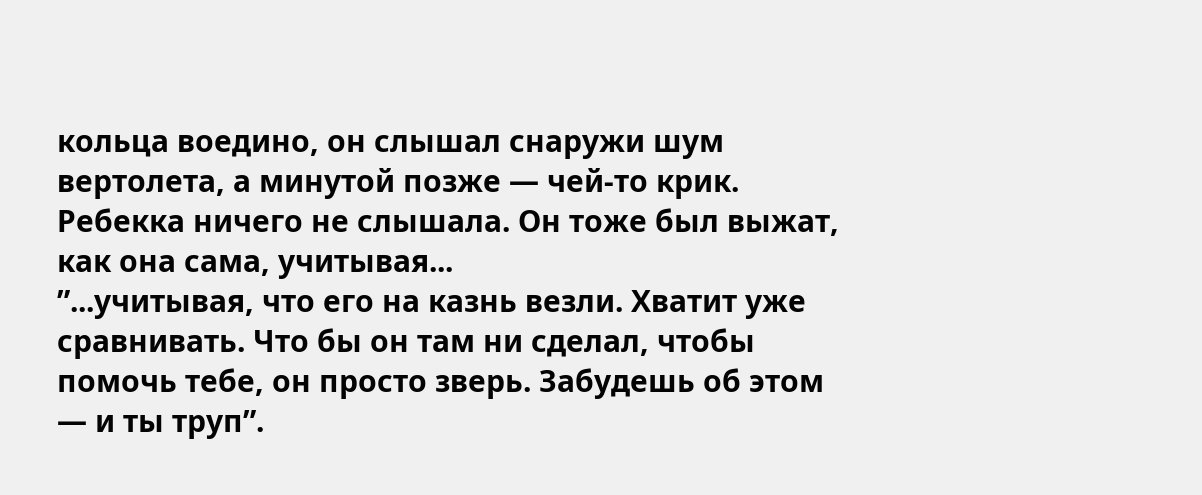кольца воедино, он слышал снаружи шум вертолета, а минутой позже — чей-то крик. Ребекка ничего не слышала. Он тоже был выжат, как она сама, учитывая...
”...учитывая, что его на казнь везли. Хватит уже сравнивать. Что бы он там ни сделал, чтобы помочь тебе, он просто зверь. Забудешь об этом — и ты труп”.